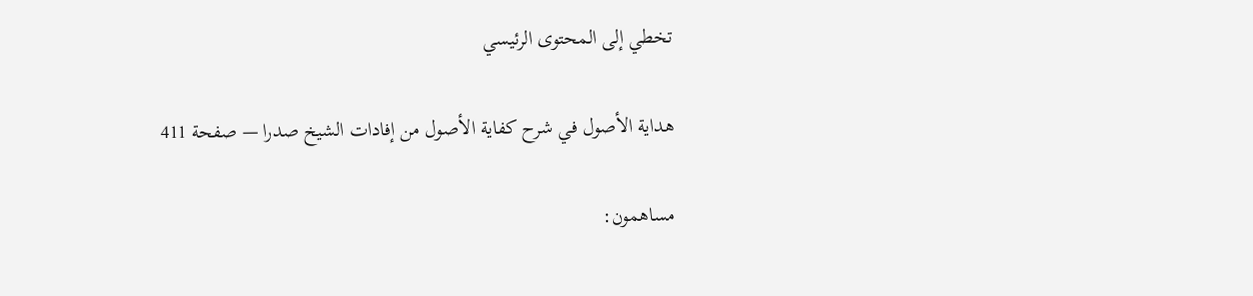تخطي إلى المحتوى الرئيسي

هداية الأصول في شرح كفاية الأصول من إفادات الشيخ صدرا — صفحة 411

مساهمون: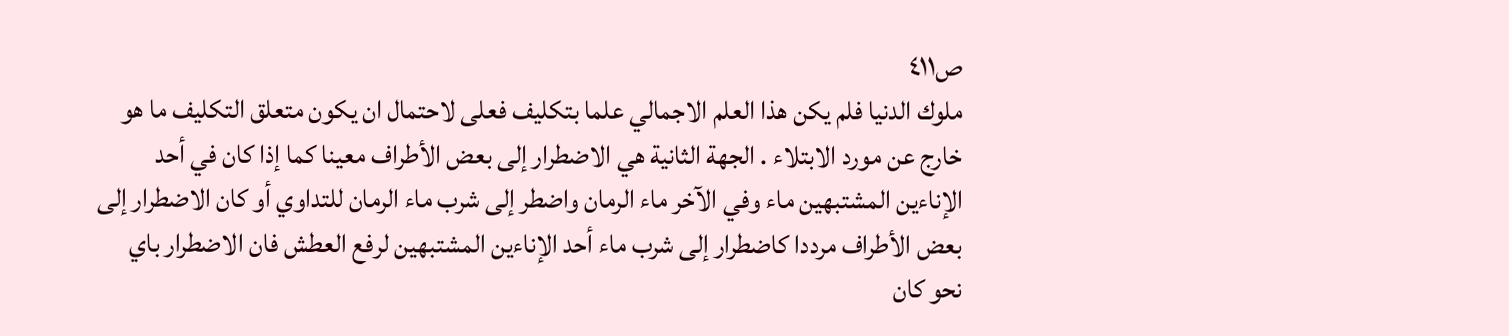ص٤١١
ملوك الدنيا فلم يكن هذا العلم الاجمالي علما بتكليف فعلى لاحتمال ان يكون متعلق التكليف ما هو خارج عن مورد الابتلاء . الجهة الثانية هي الاضطرار إلى بعض الأطراف معينا كما إذا كان في أحد الإناءين المشتبهين ماء وفي الآخر ماء الرمان واضطر إلى شرب ماء الرمان للتداوي أو كان الاضطرار إلى بعض الأطراف مرددا كاضطرار إلى شرب ماء أحد الإناءين المشتبهين لرفع العطش فان الاضطرار باي نحو كان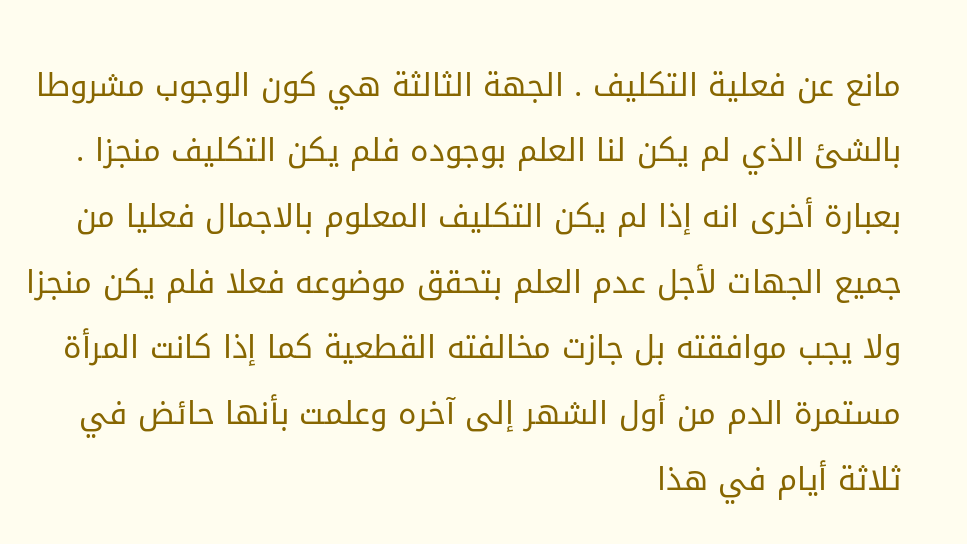مانع عن فعلية التكليف . الجهة الثالثة هي كون الوجوب مشروطا بالشئ الذي لم يكن لنا العلم بوجوده فلم يكن التكليف منجزا . بعبارة أخرى انه إذا لم يكن التكليف المعلوم بالاجمال فعليا من جميع الجهات لأجل عدم العلم بتحقق موضوعه فعلا فلم يكن منجزا ولا يجب موافقته بل جازت مخالفته القطعية كما إذا كانت المرأة مستمرة الدم من أول الشهر إلى آخره وعلمت بأنها حائض في ثلاثة أيام في هذا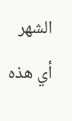الشهر أي هذه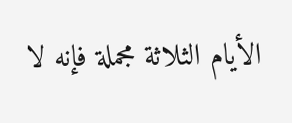الأيام الثلاثة مجملة فإنه لا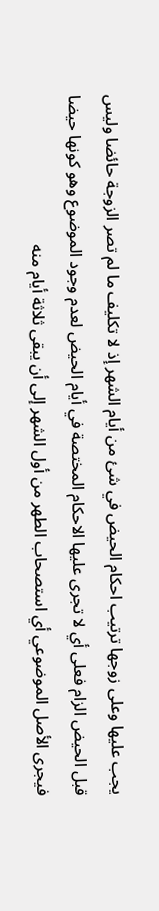يجب عليها وعلى زوجها ترتيب احكام الحيض في شئ من أيام الشهر إذ لا تكليف ما لم تصر الزوجة حائضا وليس قبل الحيض الزام فعلى أي لا تجرى عليها الاحكام المختصة في أيام الحيض لعدم وجود الموضوع وهو كونها حيضا فيجرى الأصل الموضوعي أي استصحاب الطهر من أول الشهر إلى أن يبقى ثلاثة أيام منه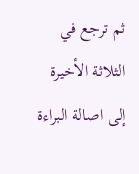ثم ترجع في الثلاثة الأخيرة إلى اصالة البراءة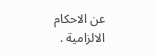عن الاحكام الالزامية .